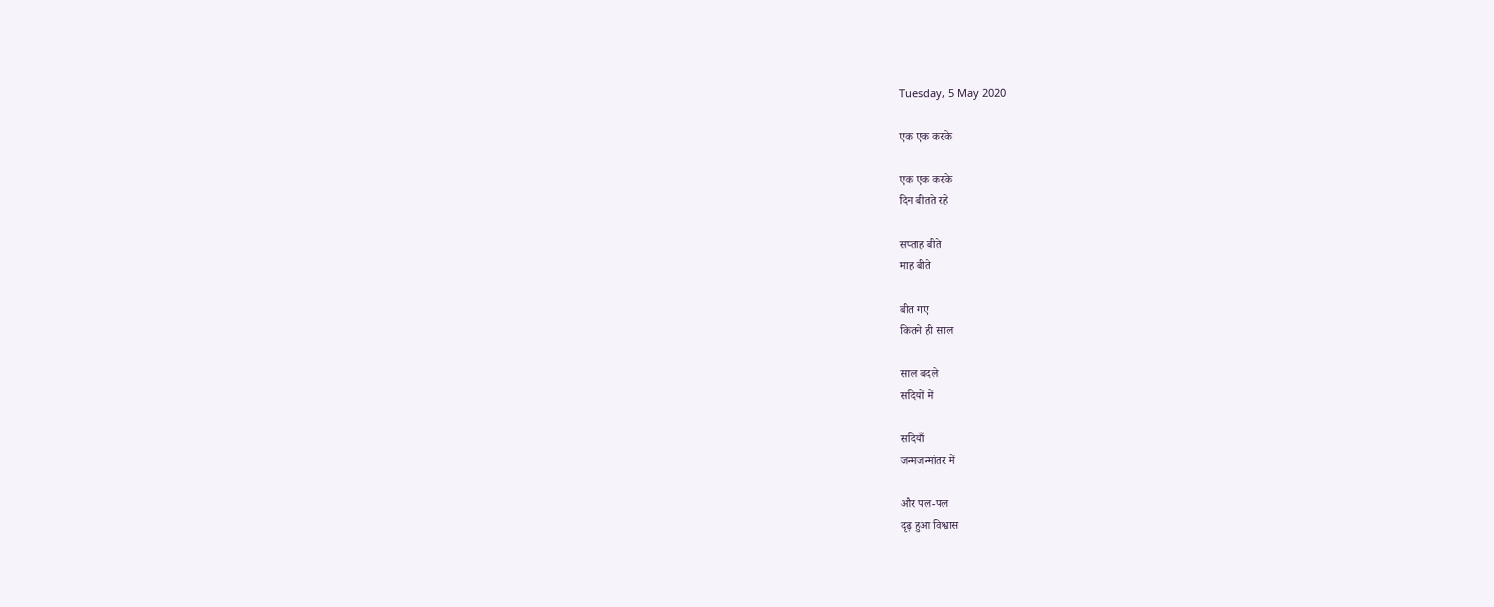Tuesday, 5 May 2020

एक एक करके

एक एक करके
दिन बीतते रहे

सप्ताह बीते
माह बीते

बीत गए
कितने ही साल

साल बदले
सदियों में

सदियाँ
जन्मजन्मांतर में

और पल-पल
दृढ़ हुआ विश्वास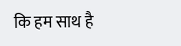कि हम साथ है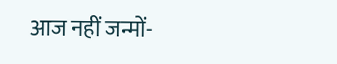आज नहीं जन्मों-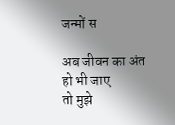जन्मों स

अब जीवन का अंत हो भी जाए
तो मुझे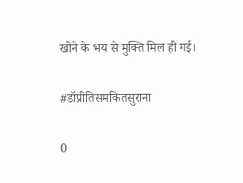खोने के भय से मुक्ति मिल ही गई।

#डॉप्रीतिसमकितसुराना

0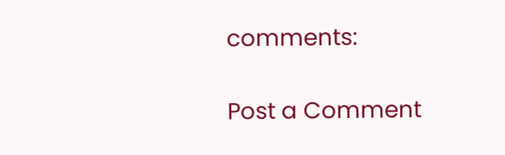comments:

Post a Comment